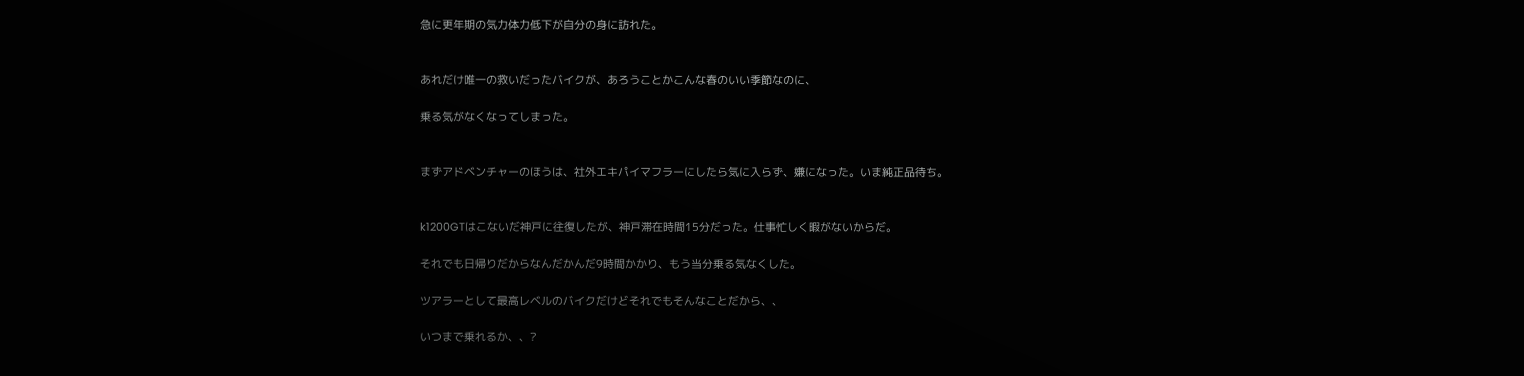急に更年期の気力体力低下が自分の身に訪れた。


あれだけ唯一の救いだったバイクが、あろうことかこんな春のいい季節なのに、

乗る気がなくなってしまった。


まずアドベンチャーのほうは、社外エキパイマフラーにしたら気に入らず、嫌になった。いま純正品待ち。


k1200GTはこないだ神戸に往復したが、神戸滞在時間15分だった。仕事忙しく暇がないからだ。

それでも日帰りだからなんだかんだ9時間かかり、もう当分乗る気なくした。

ツアラーとして最高レベルのバイクだけどそれでもそんなことだから、、

いつまで乗れるか、、?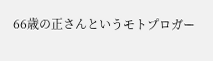66歳の正さんというモトプロガー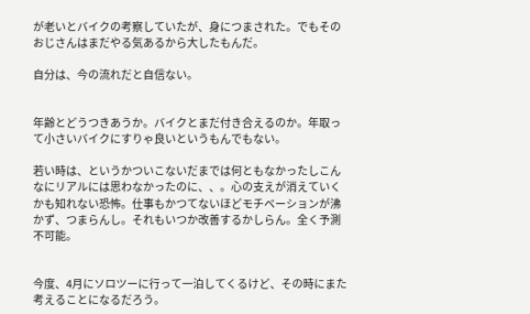が老いとバイクの考察していたが、身につまされた。でもそのおじさんはまだやる気あるから大したもんだ。

自分は、今の流れだと自信ない。


年齢とどうつきあうか。バイクとまだ付き合えるのか。年取って小さいバイクにすりゃ良いというもんでもない。

若い時は、というかついこないだまでは何ともなかったしこんなにリアルには思わなかったのに、、。心の支えが消えていくかも知れない恐怖。仕事もかつてないほどモチベーションが沸かず、つまらんし。それもいつか改善するかしらん。全く予測不可能。


今度、4月にソロツーに行って一泊してくるけど、その時にまた考えることになるだろう。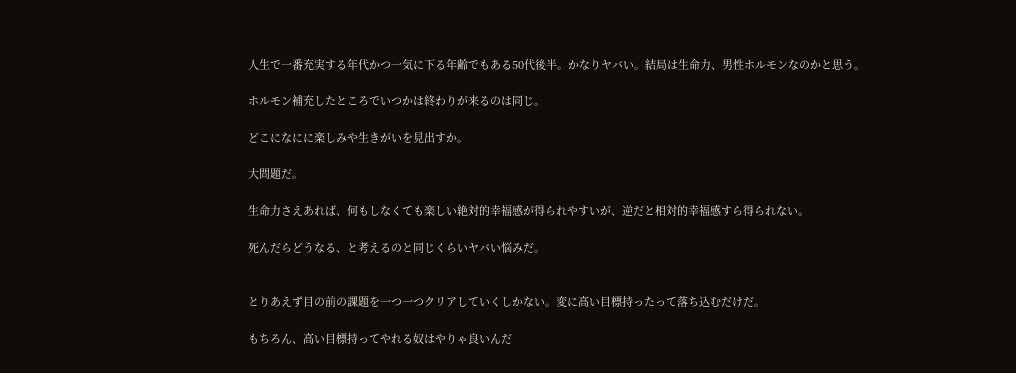人生で一番充実する年代かつ一気に下る年齢でもある50代後半。かなりヤバい。結局は生命力、男性ホルモンなのかと思う。

ホルモン補充したところでいつかは終わりが来るのは同じ。

どこになにに楽しみや生きがいを見出すか。

大問題だ。

生命力さえあれば、何もしなくても楽しい絶対的幸福感が得られやすいが、逆だと相対的幸福感すら得られない。

死んだらどうなる、と考えるのと同じくらいヤバい悩みだ。


とりあえず目の前の課題を一つ一つクリアしていくしかない。変に高い目標持ったって落ち込むだけだ。

もちろん、高い目標持ってやれる奴はやりゃ良いんだ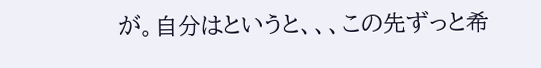が。自分はというと、、、この先ずっと希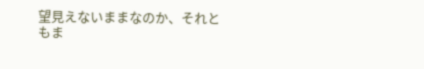望見えないままなのか、それともま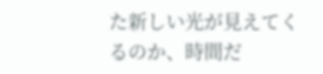た新しい光が見えてくるのか、時間だ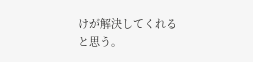けが解決してくれると思う。